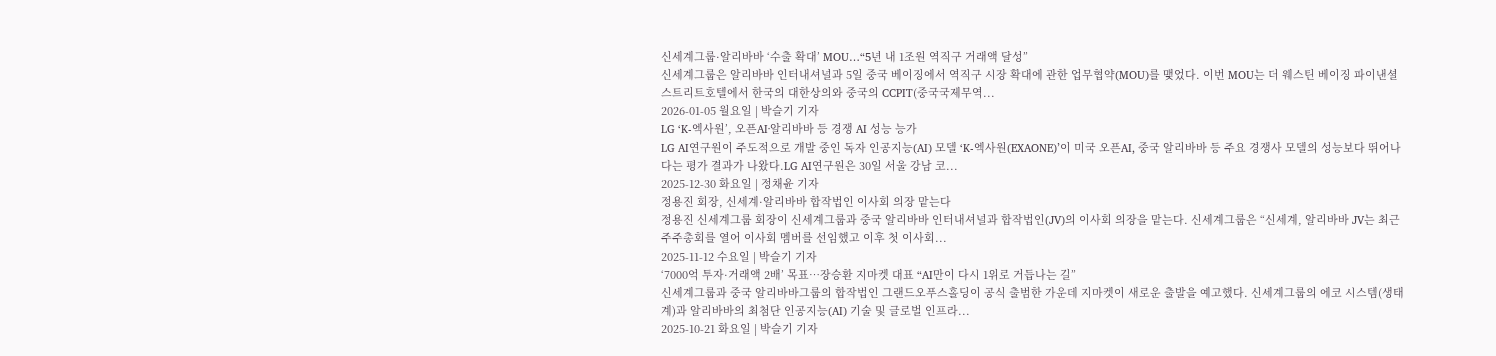신세계그룹·알리바바 ‘수출 확대’ MOU…“5년 내 1조원 역직구 거래액 달성”
신세계그룹은 알리바바 인터내셔널과 5일 중국 베이징에서 역직구 시장 확대에 관한 업무협약(MOU)를 맺었다. 이번 MOU는 더 웨스틴 베이징 파이낸셜 스트리트호텔에서 한국의 대한상의와 중국의 CCPIT(중국국제무역...
2026-01-05 월요일 | 박슬기 기자
LG ‘K-엑사원’, 오픈AI·알리바바 등 경쟁 AI 성능 능가
LG AI연구원이 주도적으로 개발 중인 독자 인공지능(AI) 모델 ‘K-엑사원(EXAONE)’이 미국 오픈AI, 중국 알리바바 등 주요 경쟁사 모델의 성능보다 뛰어나다는 평가 결과가 나왔다.LG AI연구원은 30일 서울 강남 코...
2025-12-30 화요일 | 정채윤 기자
정용진 회장, 신세계·알리바바 합작법인 이사회 의장 맡는다
정용진 신세계그룹 회장이 신세계그룹과 중국 알리바바 인터내셔널과 합작법인(JV)의 이사회 의장을 맡는다. 신세계그룹은 “신세계, 알리바바 JV는 최근 주주총회를 열어 이사회 멤버를 선임했고 이후 첫 이사회...
2025-11-12 수요일 | 박슬기 기자
‘7000억 투자·거래액 2배’ 목표…장승환 지마켓 대표 “AI만이 다시 1위로 거듭나는 길”
신세계그룹과 중국 알리바바그룹의 합작법인 그랜드오푸스홀딩이 공식 출범한 가운데 지마켓이 새로운 출발을 예고했다. 신세계그룹의 에코 시스템(생태계)과 알리바바의 최첨단 인공지능(AI) 기술 및 글로벌 인프라...
2025-10-21 화요일 | 박슬기 기자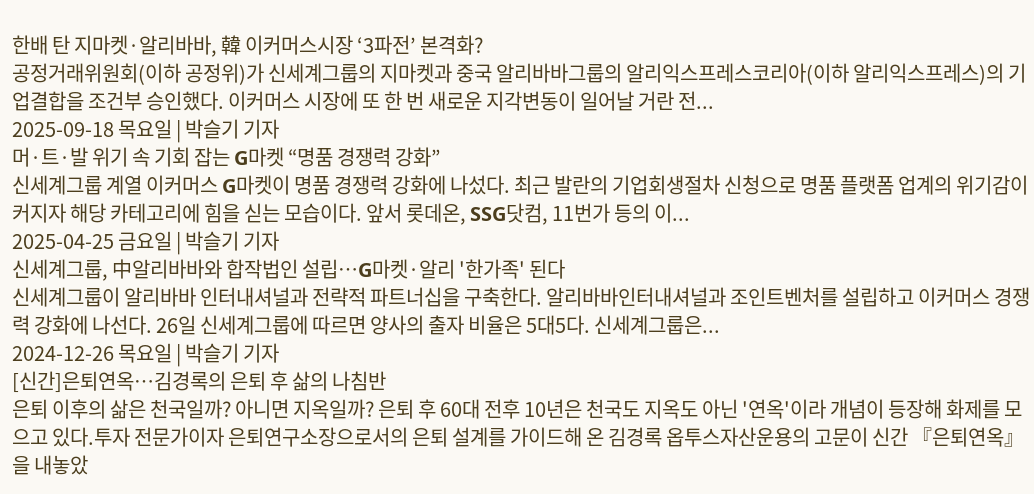한배 탄 지마켓·알리바바, 韓 이커머스시장 ‘3파전’ 본격화?
공정거래위원회(이하 공정위)가 신세계그룹의 지마켓과 중국 알리바바그룹의 알리익스프레스코리아(이하 알리익스프레스)의 기업결합을 조건부 승인했다. 이커머스 시장에 또 한 번 새로운 지각변동이 일어날 거란 전...
2025-09-18 목요일 | 박슬기 기자
머·트·발 위기 속 기회 잡는 G마켓 “명품 경쟁력 강화”
신세계그룹 계열 이커머스 G마켓이 명품 경쟁력 강화에 나섰다. 최근 발란의 기업회생절차 신청으로 명품 플랫폼 업계의 위기감이 커지자 해당 카테고리에 힘을 싣는 모습이다. 앞서 롯데온, SSG닷컴, 11번가 등의 이...
2025-04-25 금요일 | 박슬기 기자
신세계그룹, 中알리바바와 합작법인 설립…G마켓·알리 '한가족' 된다
신세계그룹이 알리바바 인터내셔널과 전략적 파트너십을 구축한다. 알리바바인터내셔널과 조인트벤처를 설립하고 이커머스 경쟁력 강화에 나선다. 26일 신세계그룹에 따르면 양사의 출자 비율은 5대5다. 신세계그룹은...
2024-12-26 목요일 | 박슬기 기자
[신간]은퇴연옥…김경록의 은퇴 후 삶의 나침반
은퇴 이후의 삶은 천국일까? 아니면 지옥일까? 은퇴 후 60대 전후 10년은 천국도 지옥도 아닌 '연옥'이라 개념이 등장해 화제를 모으고 있다.투자 전문가이자 은퇴연구소장으로서의 은퇴 설계를 가이드해 온 김경록 옵투스자산운용의 고문이 신간 『은퇴연옥』을 내놓았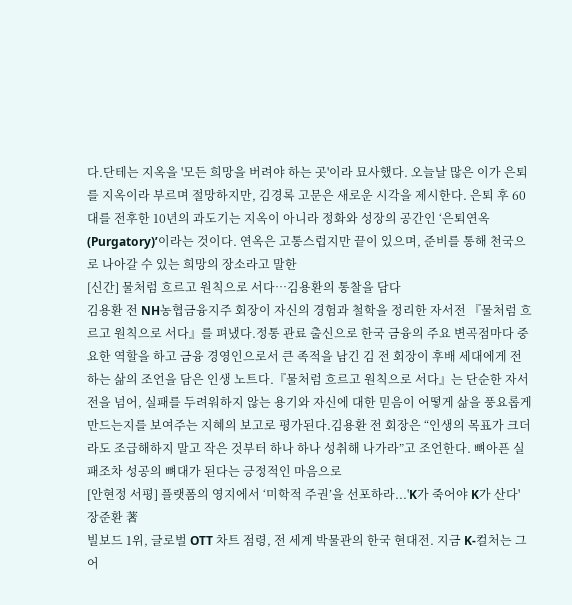다.단테는 지옥을 '모든 희망을 버려야 하는 곳'이라 묘사했다. 오늘날 많은 이가 은퇴를 지옥이라 부르며 절망하지만, 김경록 고문은 새로운 시각을 제시한다. 은퇴 후 60대를 전후한 10년의 과도기는 지옥이 아니라 정화와 성장의 공간인 ‘은퇴연옥(Purgatory)’이라는 것이다. 연옥은 고통스럽지만 끝이 있으며, 준비를 통해 천국으로 나아갈 수 있는 희망의 장소라고 말한
[신간] 물처럼 흐르고 원칙으로 서다…김용환의 통찰을 담다
김용환 전 NH농협금융지주 회장이 자신의 경험과 철학을 정리한 자서전 『물처럼 흐르고 원칙으로 서다』를 펴냈다.정통 관료 출신으로 한국 금융의 주요 변곡점마다 중요한 역할을 하고 금융 경영인으로서 큰 족적을 남긴 김 전 회장이 후배 세대에게 전하는 삶의 조언을 담은 인생 노트다.『물처럼 흐르고 원칙으로 서다』는 단순한 자서전을 넘어, 실패를 두려워하지 않는 용기와 자신에 대한 믿음이 어떻게 삶을 풍요롭게 만드는지를 보여주는 지혜의 보고로 평가된다.김용환 전 회장은 “인생의 목표가 크더라도 조급해하지 말고 작은 것부터 하나 하나 성취해 나가라”고 조언한다. 뼈아픈 실패조차 성공의 뼈대가 된다는 긍정적인 마음으로
[안현정 서평] 플랫폼의 영지에서 ‘미학적 주권’을 선포하라...'K가 죽어야 K가 산다' 장준환 著
빌보드 1위, 글로벌 OTT 차트 점령, 전 세계 박물관의 한국 현대전. 지금 K-컬처는 그 어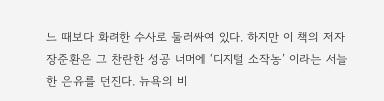느 때보다 화려한 수사로 둘러싸여 있다. 하지만 이 책의 저자 장준환은 그 찬란한 성공 너머에 ‘디지털 소작농’ 이라는 서늘한 은유를 던진다. 뉴욕의 비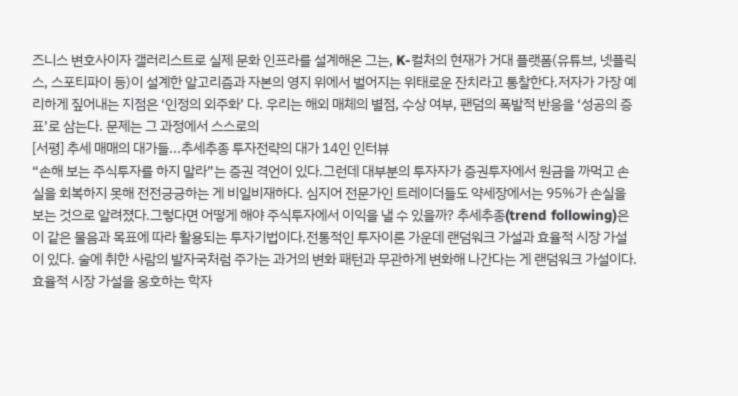즈니스 변호사이자 갤러리스트로 실제 문화 인프라를 설계해온 그는, K-컬처의 현재가 거대 플랫폼(유튜브, 넷플릭스, 스포티파이 등)이 설계한 알고리즘과 자본의 영지 위에서 벌어지는 위태로운 잔치라고 통찰한다.저자가 가장 예리하게 짚어내는 지점은 ‘인정의 외주화’ 다. 우리는 해외 매체의 별점, 수상 여부, 팬덤의 폭발적 반응을 ‘성공의 증표’로 삼는다. 문제는 그 과정에서 스스로의
[서평] 추세 매매의 대가들...추세추종 투자전략의 대가 14인 인터뷰
“손해 보는 주식투자를 하지 말라”는 증권 격언이 있다.그런데 대부분의 투자자가 증권투자에서 원금을 까먹고 손실을 회복하지 못해 전전긍긍하는 게 비일비재하다. 심지어 전문가인 트레이더들도 약세장에서는 95%가 손실을 보는 것으로 알려졌다.그렇다면 어떻게 해야 주식투자에서 이익을 낼 수 있을까? 추세추종(trend following)은 이 같은 물음과 목표에 따라 활용되는 투자기법이다.전통적인 투자이론 가운데 랜덤워크 가설과 효율적 시장 가설이 있다. 술에 취한 사람의 발자국처럼 주가는 과거의 변화 패턴과 무관하게 변화해 나간다는 게 랜덤워크 가설이다.효율적 시장 가설을 옹호하는 학자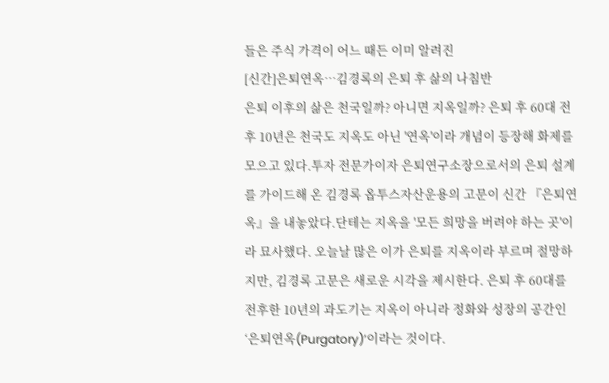들은 주식 가격이 어느 때든 이미 알려진
[신간]은퇴연옥…김경록의 은퇴 후 삶의 나침반
은퇴 이후의 삶은 천국일까? 아니면 지옥일까? 은퇴 후 60대 전후 10년은 천국도 지옥도 아닌 '연옥'이라 개념이 등장해 화제를 모으고 있다.투자 전문가이자 은퇴연구소장으로서의 은퇴 설계를 가이드해 온 김경록 옵투스자산운용의 고문이 신간 『은퇴연옥』을 내놓았다.단테는 지옥을 '모든 희망을 버려야 하는 곳'이라 묘사했다. 오늘날 많은 이가 은퇴를 지옥이라 부르며 절망하지만, 김경록 고문은 새로운 시각을 제시한다. 은퇴 후 60대를 전후한 10년의 과도기는 지옥이 아니라 정화와 성장의 공간인 ‘은퇴연옥(Purgatory)’이라는 것이다.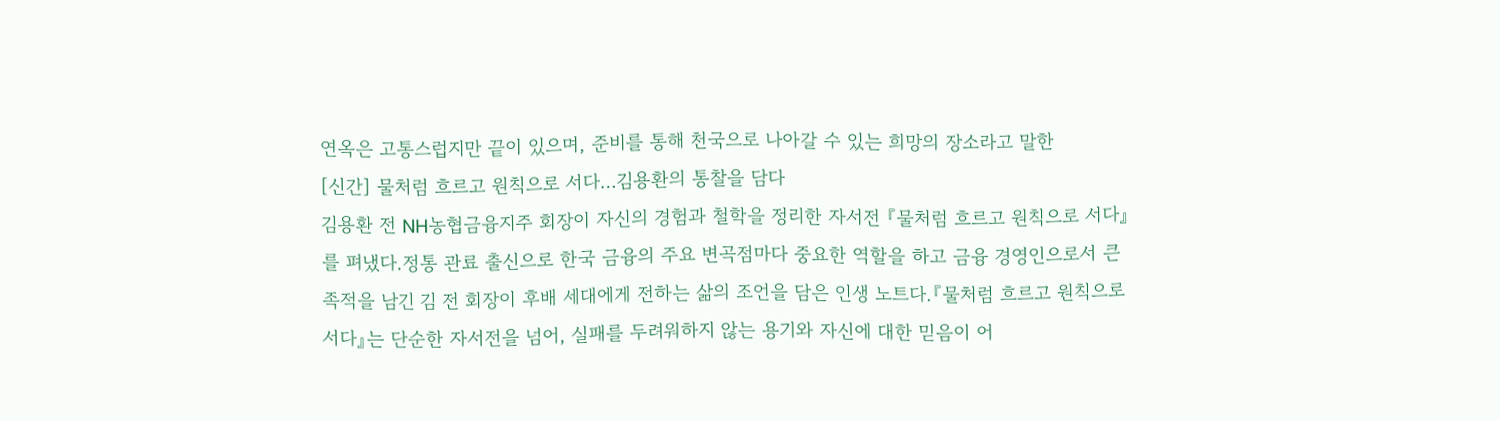연옥은 고통스럽지만 끝이 있으며, 준비를 통해 천국으로 나아갈 수 있는 희망의 장소라고 말한
[신간] 물처럼 흐르고 원칙으로 서다…김용환의 통찰을 담다
김용환 전 NH농협금융지주 회장이 자신의 경험과 철학을 정리한 자서전 『물처럼 흐르고 원칙으로 서다』를 펴냈다.정통 관료 출신으로 한국 금융의 주요 변곡점마다 중요한 역할을 하고 금융 경영인으로서 큰 족적을 남긴 김 전 회장이 후배 세대에게 전하는 삶의 조언을 담은 인생 노트다.『물처럼 흐르고 원칙으로 서다』는 단순한 자서전을 넘어, 실패를 두려워하지 않는 용기와 자신에 대한 믿음이 어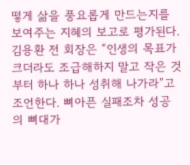떻게 삶을 풍요롭게 만드는지를 보여주는 지혜의 보고로 평가된다.김용환 전 회장은 “인생의 목표가 크더라도 조급해하지 말고 작은 것부터 하나 하나 성취해 나가라”고 조언한다. 뼈아픈 실패조차 성공의 뼈대가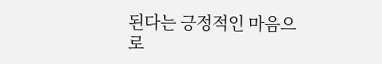된다는 긍정적인 마음으로